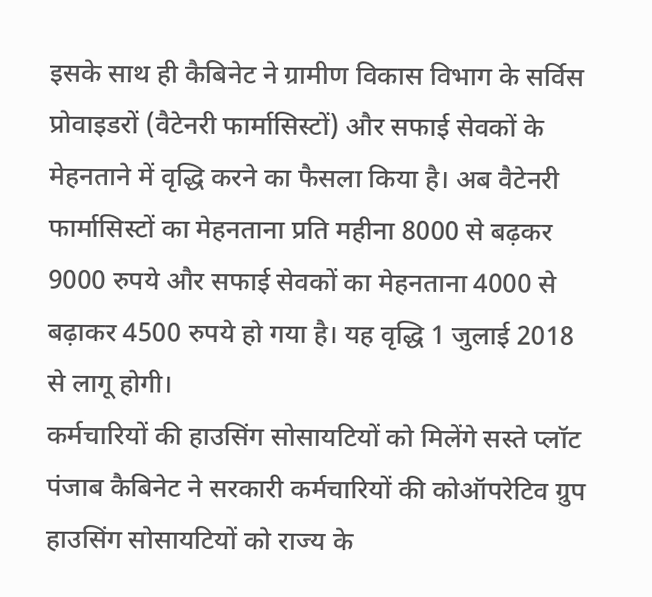इसके साथ ही कैबिनेट ने ग्रामीण विकास विभाग के सर्विस प्रोवाइडरों (वैटेनरी फार्मासिस्टों) और सफाई सेवकों के मेहनताने में वृद्धि करने का फैसला किया है। अब वैटेनरी फार्मासिस्टों का मेहनताना प्रति महीना 8000 से बढ़कर 9000 रुपये और सफाई सेवकों का मेहनताना 4000 से बढ़ाकर 4500 रुपये हो गया है। यह वृद्धि 1 जुलाई 2018 से लागू होगी।
कर्मचारियों की हाउसिंग सोसायटियों को मिलेंगे सस्ते प्लॉट
पंजाब कैबिनेट ने सरकारी कर्मचारियों की कोऑपरेटिव ग्रुप हाउसिंग सोसायटियों को राज्य के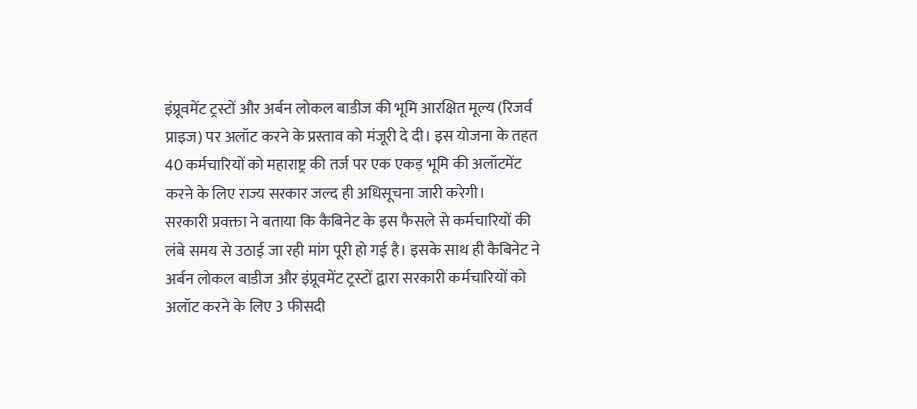इंप्रूवमेंट ट्रस्टों और अर्बन लोकल बाडीज की भूमि आरक्षित मूल्य (रिजर्व प्राइज) पर अलॉट करने के प्रस्ताव को मंजूरी दे दी। इस योजना के तहत 40 कर्मचारियों को महाराष्ट्र की तर्ज पर एक एकड़ भूमि की अलॉटमेंट करने के लिए राज्य सरकार जल्द ही अधिसूचना जारी करेगी।
सरकारी प्रवक्ता ने बताया कि कैबिनेट के इस फैसले से कर्मचारियों की लंबे समय से उठाई जा रही मांग पूरी हो गई है। इसके साथ ही कैबिनेट ने अर्बन लोकल बाडीज और इंप्रूवमेंट ट्रस्टों द्वारा सरकारी कर्मचारियों को अलॉट करने के लिए 3 फीसदी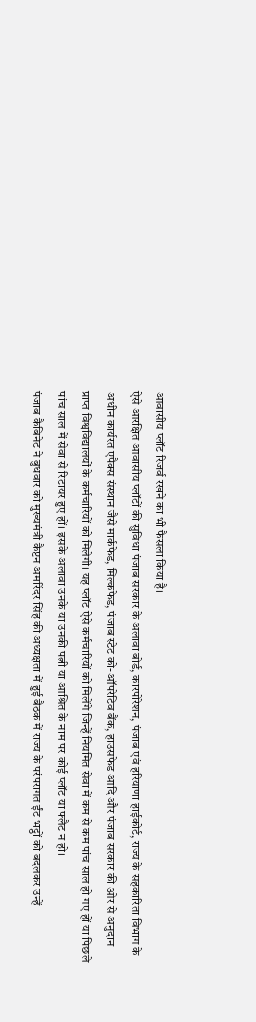आवासीय प्लॉट रिजर्व रखने का भी फैसला किया है।
ऐसे आरक्षित आवासीय प्लॉटों की सुविधा पंजाब सरकार के अलावा बोर्ड, कारपोरेशन, पंजाब एवं हरियाणा हाईकोर्ट, राज्य के सहकारिता विभाग के अधीन कार्यरत एपैक्स संस्थान जैसे मार्कफेड, मिल्कफेड, पंजाब स्टेट को-ऑपरेटिव बैंक, हाउसफेड आदि और पंजाब सरकार की ओर से अनुदान प्राप्त विश्वविद्यालयों के कर्मचारियों को मिलेगी। यह प्लॉट ऐसे कर्मचारियों को मिलेंगे जिन्हें नियमित सेवा में कम से कम पांच साल हो गए हों या पिछले पांच साल में सेवा से रिटायर हुए हों। इसके अलावा उनके या उनकी पत्नी या आश्रित के नाम पर कोई प्लॉट या फ्लैट न हो।
पंजाब कैबिनेट ने बुधवार को मुख्यमंत्री कैप्टन अमरिंदर सिंह की अध्यक्षता में हुई बैठक में राज्य के परंपरागत ईंट भट्ठों को बदलकर उन्हें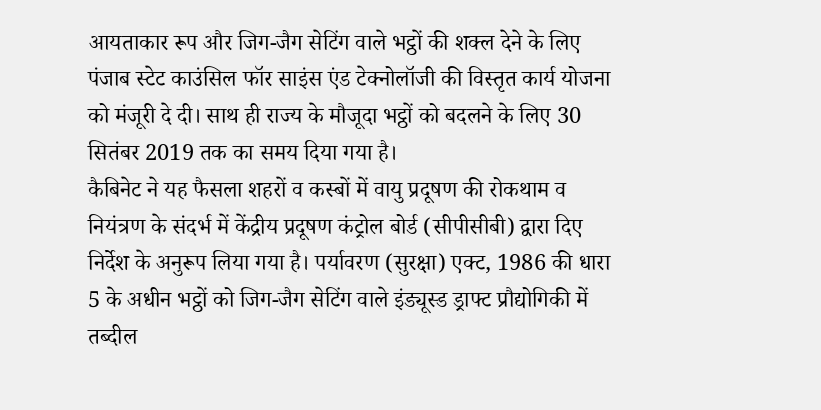आयताकार रूप और जिग-जैग सेटिंग वाले भट्ठों की शक्ल देने के लिए पंजाब स्टेट काउंसिल फॉर साइंस एंड टेक्नोलॉजी की विस्तृत कार्य योजना को मंजूरी दे दी। साथ ही राज्य के मौजूदा भट्ठों को बदलने के लिए 30 सितंबर 2019 तक का समय दिया गया है।
कैबिनेट ने यह फैसला शहरों व कस्बों में वायु प्रदूषण की रोकथाम व नियंत्रण के संदर्भ में केंद्रीय प्रदूषण कंट्रोल बोर्ड (सीपीसीबी) द्वारा दिए निर्देश के अनुरूप लिया गया है। पर्यावरण (सुरक्षा) एक्ट, 1986 की धारा 5 के अधीन भट्ठों को जिग-जैग सेटिंग वाले इंड्यूस्ड ड्राफ्ट प्रौद्योगिकी में तब्दील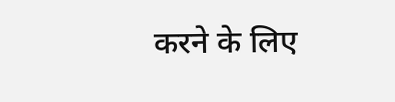करने के लिए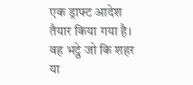एक ड्राफ्ट आदेश तैयार किया गया है। वह भट्ठे जो कि शहर या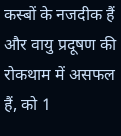कस्बों के नजदीक हैं और वायु प्रदूषण की रोकथाम में असफल हैं, को 1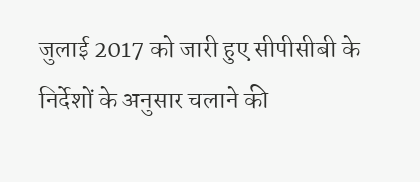जुलाई 2017 को जारी हुए सीपीसीबी के निर्देशों के अनुसार चलाने की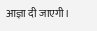आज्ञा दी जाएगी।